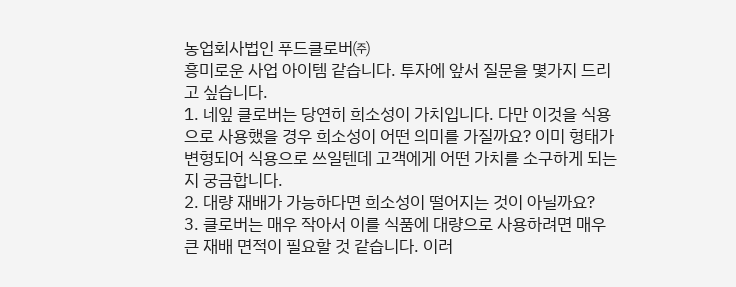농업회사법인 푸드클로버㈜
흥미로운 사업 아이템 같습니다. 투자에 앞서 질문을 몇가지 드리고 싶습니다.
1. 네잎 클로버는 당연히 희소성이 가치입니다. 다만 이것을 식용으로 사용했을 경우 희소성이 어떤 의미를 가질까요? 이미 형태가 변형되어 식용으로 쓰일텐데 고객에게 어떤 가치를 소구하게 되는지 궁금합니다.
2. 대량 재배가 가능하다면 희소성이 떨어지는 것이 아닐까요?
3. 클로버는 매우 작아서 이를 식품에 대량으로 사용하려면 매우 큰 재배 면적이 필요할 것 같습니다. 이러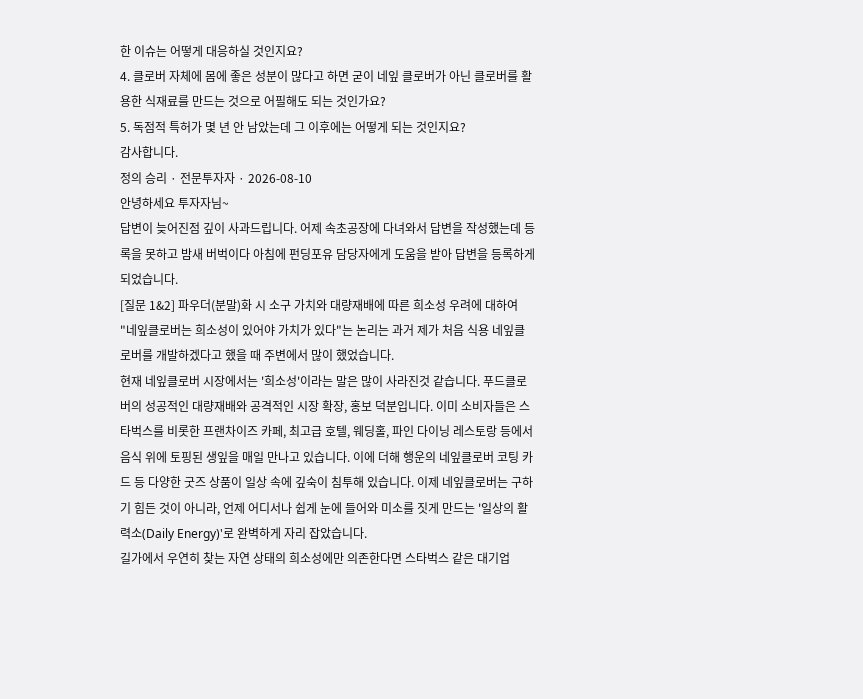한 이슈는 어떻게 대응하실 것인지요?
4. 클로버 자체에 몸에 좋은 성분이 많다고 하면 굳이 네잎 클로버가 아닌 클로버를 활용한 식재료를 만드는 것으로 어필해도 되는 것인가요?
5. 독점적 특허가 몇 년 안 남았는데 그 이후에는 어떻게 되는 것인지요?
감사합니다.
정의 승리 · 전문투자자 · 2026-08-10
안녕하세요 투자자님~
답변이 늦어진점 깊이 사과드립니다. 어제 속초공장에 다녀와서 답변을 작성했는데 등록을 못하고 밤새 버벅이다 아침에 펀딩포유 담당자에게 도움을 받아 답변을 등록하게 되었습니다.
[질문 1&2] 파우더(분말)화 시 소구 가치와 대량재배에 따른 희소성 우려에 대하여
"네잎클로버는 희소성이 있어야 가치가 있다"는 논리는 과거 제가 처음 식용 네잎클로버를 개발하겠다고 했을 때 주변에서 많이 했었습니다.
현재 네잎클로버 시장에서는 '희소성'이라는 말은 많이 사라진것 같습니다. 푸드클로버의 성공적인 대량재배와 공격적인 시장 확장, 홍보 덕분입니다. 이미 소비자들은 스타벅스를 비롯한 프랜차이즈 카페, 최고급 호텔, 웨딩홀, 파인 다이닝 레스토랑 등에서 음식 위에 토핑된 생잎을 매일 만나고 있습니다. 이에 더해 행운의 네잎클로버 코팅 카드 등 다양한 굿즈 상품이 일상 속에 깊숙이 침투해 있습니다. 이제 네잎클로버는 구하기 힘든 것이 아니라, 언제 어디서나 쉽게 눈에 들어와 미소를 짓게 만드는 '일상의 활력소(Daily Energy)'로 완벽하게 자리 잡았습니다.
길가에서 우연히 찾는 자연 상태의 희소성에만 의존한다면 스타벅스 같은 대기업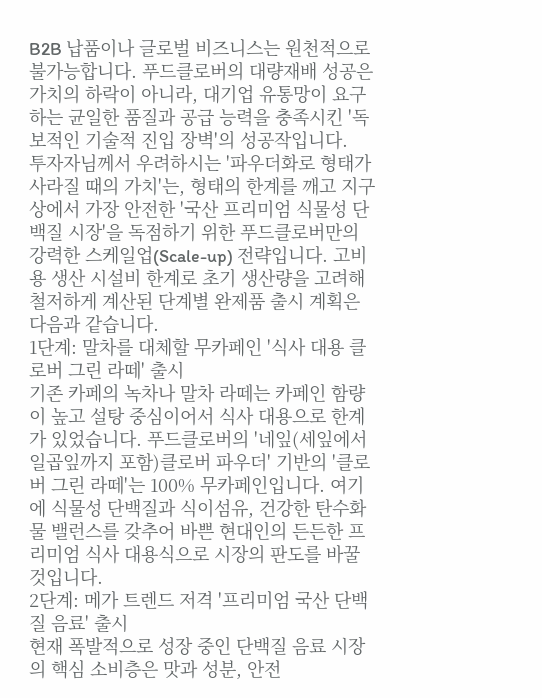B2B 납품이나 글로벌 비즈니스는 원천적으로 불가능합니다. 푸드클로버의 대량재배 성공은 가치의 하락이 아니라, 대기업 유통망이 요구하는 균일한 품질과 공급 능력을 충족시킨 '독보적인 기술적 진입 장벽'의 성공작입니다.
투자자님께서 우려하시는 '파우더화로 형태가 사라질 때의 가치'는, 형태의 한계를 깨고 지구상에서 가장 안전한 '국산 프리미엄 식물성 단백질 시장'을 독점하기 위한 푸드클로버만의 강력한 스케일업(Scale-up) 전략입니다. 고비용 생산 시설비 한계로 초기 생산량을 고려해 철저하게 계산된 단계별 완제품 출시 계획은 다음과 같습니다.
1단계: 말차를 대체할 무카페인 '식사 대용 클로버 그린 라떼' 출시
기존 카페의 녹차나 말차 라떼는 카페인 함량이 높고 설탕 중심이어서 식사 대용으로 한계가 있었습니다. 푸드클로버의 '네잎(세잎에서 일곱잎까지 포함)클로버 파우더' 기반의 '클로버 그린 라떼'는 100% 무카페인입니다. 여기에 식물성 단백질과 식이섬유, 건강한 탄수화물 밸런스를 갖추어 바쁜 현대인의 든든한 프리미엄 식사 대용식으로 시장의 판도를 바꿀 것입니다.
2단계: 메가 트렌드 저격 '프리미엄 국산 단백질 음료' 출시
현재 폭발적으로 성장 중인 단백질 음료 시장의 핵심 소비층은 맛과 성분, 안전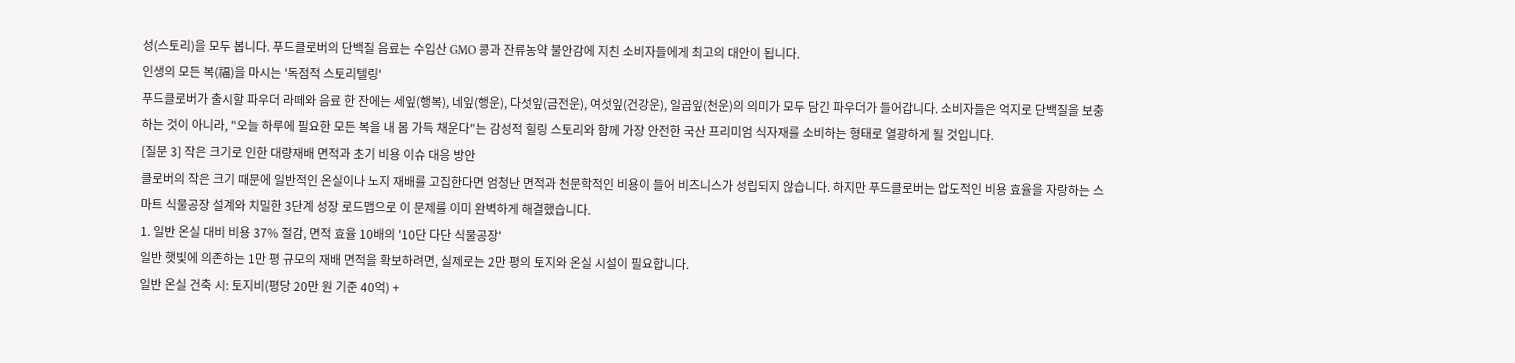성(스토리)을 모두 봅니다. 푸드클로버의 단백질 음료는 수입산 GMO 콩과 잔류농약 불안감에 지친 소비자들에게 최고의 대안이 됩니다.
인생의 모든 복(福)을 마시는 '독점적 스토리텔링'
푸드클로버가 출시할 파우더 라떼와 음료 한 잔에는 세잎(행복), 네잎(행운), 다섯잎(금전운), 여섯잎(건강운), 일곱잎(천운)의 의미가 모두 담긴 파우더가 들어갑니다. 소비자들은 억지로 단백질을 보충하는 것이 아니라, "오늘 하루에 필요한 모든 복을 내 몸 가득 채운다"는 감성적 힐링 스토리와 함께 가장 안전한 국산 프리미엄 식자재를 소비하는 형태로 열광하게 될 것입니다.
[질문 3] 작은 크기로 인한 대량재배 면적과 초기 비용 이슈 대응 방안
클로버의 작은 크기 때문에 일반적인 온실이나 노지 재배를 고집한다면 엄청난 면적과 천문학적인 비용이 들어 비즈니스가 성립되지 않습니다. 하지만 푸드클로버는 압도적인 비용 효율을 자랑하는 스마트 식물공장 설계와 치밀한 3단계 성장 로드맵으로 이 문제를 이미 완벽하게 해결했습니다.
1. 일반 온실 대비 비용 37% 절감, 면적 효율 10배의 '10단 다단 식물공장'
일반 햇빛에 의존하는 1만 평 규모의 재배 면적을 확보하려면, 실제로는 2만 평의 토지와 온실 시설이 필요합니다.
일반 온실 건축 시: 토지비(평당 20만 원 기준 40억) +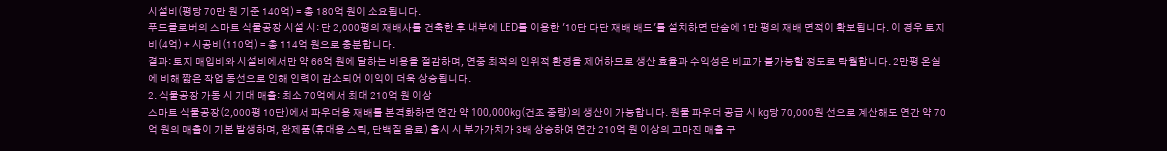시설비(평당 70만 원 기준 140억) = 총 180억 원이 소요됩니다.
푸드클로버의 스마트 식물공장 시설 시: 단 2,000평의 재배사를 건축한 후 내부에 LED를 이용한 '10단 다단 재배 배드'를 설치하면 단숨에 1만 평의 재배 면적이 확보됩니다. 이 경우 토지비(4억) + 시공비(110억) = 총 114억 원으로 충분합니다.
결과: 토지 매입비와 시설비에서만 약 66억 원에 달하는 비용을 절감하며, 연중 최적의 인위적 환경을 제어하므로 생산 효율과 수익성은 비교가 불가능할 정도로 탁월합니다. 2만평 온실에 비해 짧은 작업 동선으로 인해 인력이 감소되어 이익이 더욱 상승됩니다.
2. 식물공장 가동 시 기대 매출: 최소 70억에서 최대 210억 원 이상
스마트 식물공장(2,000평 10단)에서 파우더용 재배를 본격화하면 연간 약 100,000kg(건조 중량)의 생산이 가능합니다. 원물 파우더 공급 시 kg당 70,000원 선으로 계산해도 연간 약 70억 원의 매출이 기본 발생하며, 완제품(휴대용 스틱, 단백질 음료) 출시 시 부가가치가 3배 상승하여 연간 210억 원 이상의 고마진 매출 구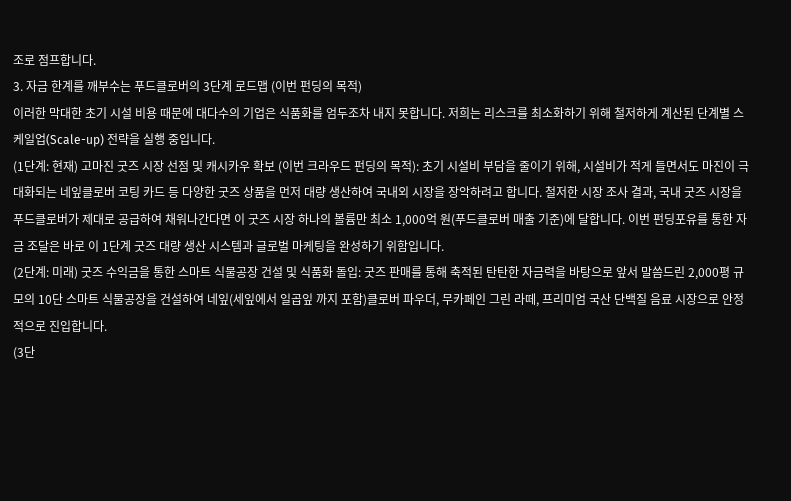조로 점프합니다.
3. 자금 한계를 깨부수는 푸드클로버의 3단계 로드맵 (이번 펀딩의 목적)
이러한 막대한 초기 시설 비용 때문에 대다수의 기업은 식품화를 엄두조차 내지 못합니다. 저희는 리스크를 최소화하기 위해 철저하게 계산된 단계별 스케일업(Scale-up) 전략을 실행 중입니다.
(1단계: 현재) 고마진 굿즈 시장 선점 및 캐시카우 확보 (이번 크라우드 펀딩의 목적): 초기 시설비 부담을 줄이기 위해, 시설비가 적게 들면서도 마진이 극대화되는 네잎클로버 코팅 카드 등 다양한 굿즈 상품을 먼저 대량 생산하여 국내외 시장을 장악하려고 합니다. 철저한 시장 조사 결과, 국내 굿즈 시장을 푸드클로버가 제대로 공급하여 채워나간다면 이 굿즈 시장 하나의 볼륨만 최소 1,000억 원(푸드클로버 매출 기준)에 달합니다. 이번 펀딩포유를 통한 자금 조달은 바로 이 1단계 굿즈 대량 생산 시스템과 글로벌 마케팅을 완성하기 위함입니다.
(2단계: 미래) 굿즈 수익금을 통한 스마트 식물공장 건설 및 식품화 돌입: 굿즈 판매를 통해 축적된 탄탄한 자금력을 바탕으로 앞서 말씀드린 2,000평 규모의 10단 스마트 식물공장을 건설하여 네잎(세잎에서 일곱잎 까지 포함)클로버 파우더, 무카페인 그린 라떼, 프리미엄 국산 단백질 음료 시장으로 안정적으로 진입합니다.
(3단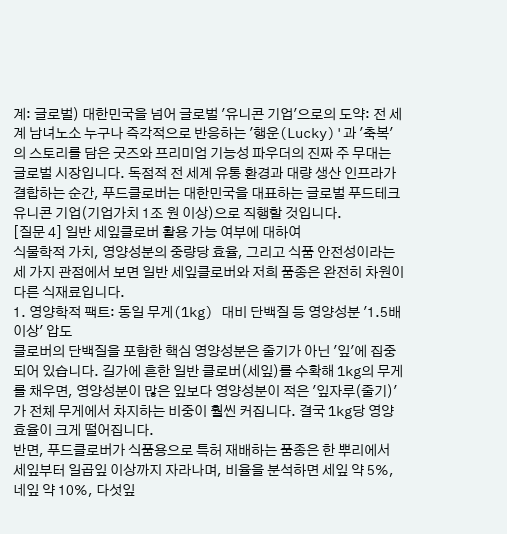계: 글로벌) 대한민국을 넘어 글로벌 '유니콘 기업'으로의 도약: 전 세계 남녀노소 누구나 즉각적으로 반응하는 '행운(Lucky)'과 '축복'의 스토리를 담은 굿즈와 프리미엄 기능성 파우더의 진짜 주 무대는 글로벌 시장입니다. 독점적 전 세계 유통 환경과 대량 생산 인프라가 결합하는 순간, 푸드클로버는 대한민국을 대표하는 글로벌 푸드테크 유니콘 기업(기업가치 1조 원 이상)으로 직행할 것입니다.
[질문 4] 일반 세잎클로버 활용 가능 여부에 대하여
식물학적 가치, 영양성분의 중량당 효율, 그리고 식품 안전성이라는 세 가지 관점에서 보면 일반 세잎클로버와 저희 품종은 완전히 차원이 다른 식재료입니다.
1. 영양학적 팩트: 동일 무게(1kg) 대비 단백질 등 영양성분 '1.5배 이상' 압도
클로버의 단백질을 포함한 핵심 영양성분은 줄기가 아닌 '잎'에 집중되어 있습니다. 길가에 흔한 일반 클로버(세잎)를 수확해 1kg의 무게를 채우면, 영양성분이 많은 잎보다 영양성분이 적은 '잎자루(줄기)'가 전체 무게에서 차지하는 비중이 훨씬 커집니다. 결국 1kg당 영양 효율이 크게 떨어집니다.
반면, 푸드클로버가 식품용으로 특허 재배하는 품종은 한 뿌리에서 세잎부터 일곱잎 이상까지 자라나며, 비율을 분석하면 세잎 약 5%, 네잎 약 10%, 다섯잎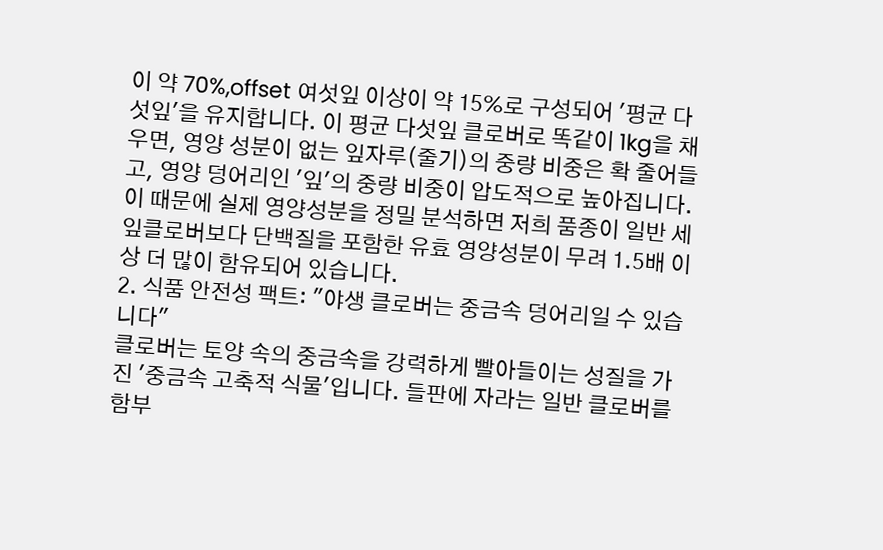이 약 70%,offset 여섯잎 이상이 약 15%로 구성되어 '평균 다섯잎'을 유지합니다. 이 평균 다섯잎 클로버로 똑같이 1kg을 채우면, 영양 성분이 없는 잎자루(줄기)의 중량 비중은 확 줄어들고, 영양 덩어리인 '잎'의 중량 비중이 압도적으로 높아집니다. 이 때문에 실제 영양성분을 정밀 분석하면 저희 품종이 일반 세잎클로버보다 단백질을 포함한 유효 영양성분이 무려 1.5배 이상 더 많이 함유되어 있습니다.
2. 식품 안전성 팩트: "야생 클로버는 중금속 덩어리일 수 있습니다"
클로버는 토양 속의 중금속을 강력하게 빨아들이는 성질을 가진 '중금속 고축적 식물'입니다. 들판에 자라는 일반 클로버를 함부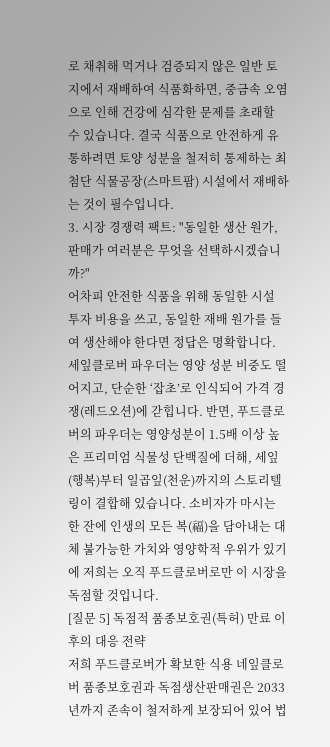로 채취해 먹거나 검증되지 않은 일반 토지에서 재배하여 식품화하면, 중금속 오염으로 인해 건강에 심각한 문제를 초래할 수 있습니다. 결국 식품으로 안전하게 유통하려면 토양 성분을 철저히 통제하는 최첨단 식물공장(스마트팜) 시설에서 재배하는 것이 필수입니다.
3. 시장 경쟁력 팩트: "동일한 생산 원가,판매가 여러분은 무엇을 선택하시겠습니까?"
어차피 안전한 식품을 위해 동일한 시설 투자 비용을 쓰고, 동일한 재배 원가를 들여 생산해야 한다면 정답은 명확합니다. 세잎클로버 파우더는 영양 성분 비중도 떨어지고, 단순한 ‘잡초’로 인식되어 가격 경쟁(레드오션)에 갇힙니다. 반면, 푸드클로버의 파우더는 영양성분이 1.5배 이상 높은 프리미엄 식물성 단백질에 더해, 세잎(행복)부터 일곱잎(천운)까지의 스토리텔링이 결합해 있습니다. 소비자가 마시는 한 잔에 인생의 모든 복(福)을 담아내는 대체 불가능한 가치와 영양학적 우위가 있기에 저희는 오직 푸드클로버로만 이 시장을 독점할 것입니다.
[질문 5] 독점적 품종보호권(특허) 만료 이후의 대응 전략
저희 푸드클로버가 확보한 식용 네잎클로버 품종보호권과 독점생산판매권은 2033년까지 존속이 철저하게 보장되어 있어 법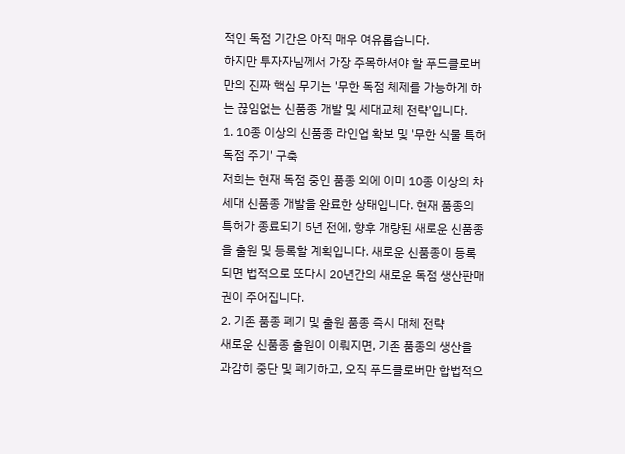적인 독점 기간은 아직 매우 여유롭습니다.
하지만 투자자님께서 가장 주목하셔야 할 푸드클로버만의 진짜 핵심 무기는 '무한 독점 체제를 가능하게 하는 끊임없는 신품종 개발 및 세대교체 전략'입니다.
1. 10종 이상의 신품종 라인업 확보 및 '무한 식물 특허 독점 주기' 구축
저희는 현재 독점 중인 품종 외에 이미 10종 이상의 차세대 신품종 개발을 완료한 상태입니다. 현재 품종의 특허가 종료되기 5년 전에, 향후 개량된 새로운 신품종을 출원 및 등록할 계획입니다. 새로운 신품종이 등록되면 법적으로 또다시 20년간의 새로운 독점 생산판매권이 주어집니다.
2. 기존 품종 폐기 및 출원 품종 즉시 대체 전략
새로운 신품종 출원이 이뤄지면, 기존 품종의 생산을 과감히 중단 및 폐기하고, 오직 푸드클로버만 합법적으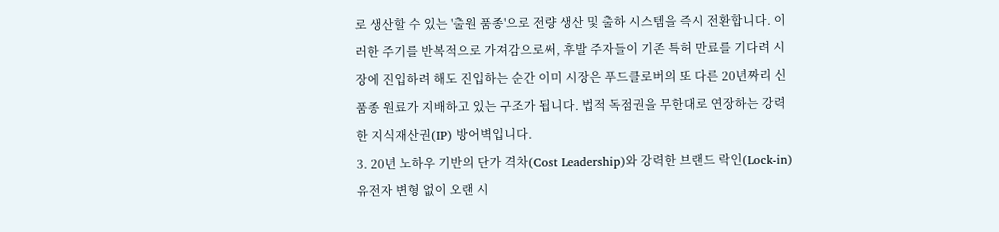로 생산할 수 있는 '출원 품종'으로 전량 생산 및 출하 시스템을 즉시 전환합니다. 이러한 주기를 반복적으로 가져감으로써, 후발 주자들이 기존 특허 만료를 기다려 시장에 진입하려 해도 진입하는 순간 이미 시장은 푸드클로버의 또 다른 20년짜리 신품종 원료가 지배하고 있는 구조가 됩니다. 법적 독점권을 무한대로 연장하는 강력한 지식재산권(IP) 방어벽입니다.
3. 20년 노하우 기반의 단가 격차(Cost Leadership)와 강력한 브랜드 락인(Lock-in)
유전자 변형 없이 오랜 시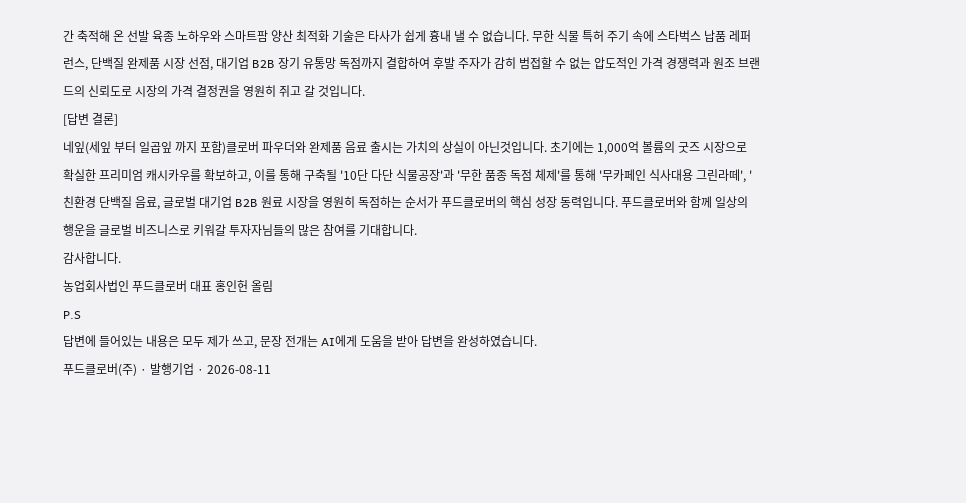간 축적해 온 선발 육종 노하우와 스마트팜 양산 최적화 기술은 타사가 쉽게 흉내 낼 수 없습니다. 무한 식물 특허 주기 속에 스타벅스 납품 레퍼런스, 단백질 완제품 시장 선점, 대기업 B2B 장기 유통망 독점까지 결합하여 후발 주자가 감히 범접할 수 없는 압도적인 가격 경쟁력과 원조 브랜드의 신뢰도로 시장의 가격 결정권을 영원히 쥐고 갈 것입니다.
[답변 결론]
네잎(세잎 부터 일곱잎 까지 포함)클로버 파우더와 완제품 음료 출시는 가치의 상실이 아닌것입니다. 초기에는 1,000억 볼륨의 굿즈 시장으로 확실한 프리미엄 캐시카우를 확보하고, 이를 통해 구축될 '10단 다단 식물공장'과 '무한 품종 독점 체제'를 통해 '무카페인 식사대용 그린라떼', '친환경 단백질 음료, 글로벌 대기업 B2B 원료 시장을 영원히 독점하는 순서가 푸드클로버의 핵심 성장 동력입니다. 푸드클로버와 함께 일상의 행운을 글로벌 비즈니스로 키워갈 투자자님들의 많은 참여를 기대합니다.
감사합니다.
농업회사법인 푸드클로버 대표 홍인헌 올림
P.S
답변에 들어있는 내용은 모두 제가 쓰고, 문장 전개는 AI에게 도움을 받아 답변을 완성하였습니다.
푸드클로버(주) · 발행기업 · 2026-08-11